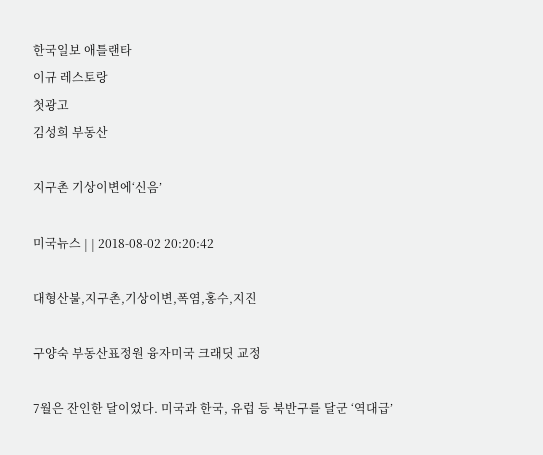한국일보 애틀랜타
이규 레스토랑
첫광고
김성희 부동산

지구촌 기상이변에‘신음’

미국뉴스 | | 2018-08-02 20:20:42

대형산불,지구촌,기상이변,폭염,홍수,지진

구양숙 부동산표정원 융자미국 크래딧 교정

7월은 잔인한 달이었다. 미국과 한국, 유럽 등 북반구를 달군 ‘역대급’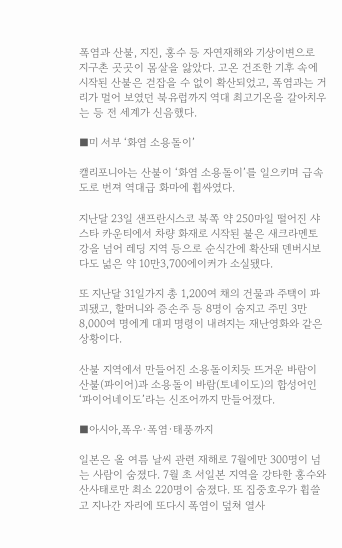폭염과 산불, 지진, 홍수 등 자연재해와 기상이변으로 지구촌 곳곳이 몸살을 앓았다. 고온 건조한 기후 속에 시작된 산불은 걷잡을 수 없이 확산되었고, 폭염과는 거리가 멀어 보였던 북유럽까지 역대 최고기온을 갈아치우는 등 전 세계가 신음했다.

■미 서부 ‘화염 소용돌이’

캘리포니아는 산불이 ‘화염 소용돌이’를 일으키며 급속도로 번져 역대급 화마에 휩싸였다.

지난달 23일 샌프란시스코 북쪽 약 250마일 떨어진 샤스타 카운티에서 차량 화재로 시작된 불은 새크라멘토 강을 넘어 레딩 지역 등으로 순식간에 확산돼 덴버시보다도 넒은 약 10만3,700에이커가 소실됐다.

또 지난달 31일가지 총 1,200여 채의 건물과 주택이 파괴됐고, 할머니와 증손주 등 8명이 숨지고 주민 3만8,000여 명에게 대피 명령이 내려지는 재난영화와 같은 상황이다.

산불 지역에서 만들어진 소용돌이치듯 뜨거운 바람이 산불(파이어)과 소용돌이 바람(토네이도)의 합성어인 ‘파이어네이도’라는 신조어까지 만들어졌다.

■아시아,폭우·폭염·태풍까지

일본은 올 여름 날씨 관련 재해로 7월에만 300명이 넘는 사람이 숨졌다. 7월 초 서일본 지역을 강타한 홍수와 산사태로만 최소 220명이 숨졌다. 또 집중호우가 휩쓸고 지나간 자리에 또다시 폭염이 덮쳐 열사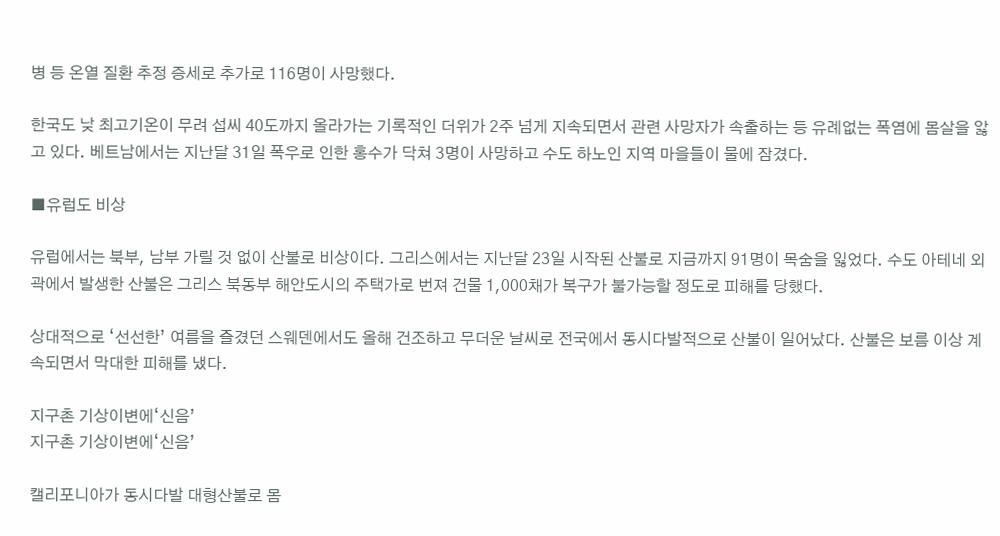병 등 온열 질환 추정 증세로 추가로 116명이 사망했다.

한국도 낮 최고기온이 무려 섭씨 40도까지 올라가는 기록적인 더위가 2주 넘게 지속되면서 관련 사망자가 속출하는 등 유례없는 폭염에 몸살을 앓고 있다. 베트남에서는 지난달 31일 폭우로 인한 홍수가 닥쳐 3명이 사망하고 수도 하노인 지역 마을들이 물에 잠겼다.

■유럽도 비상

유럽에서는 북부, 남부 가릴 것 없이 산불로 비상이다. 그리스에서는 지난달 23일 시작된 산불로 지금까지 91명이 목숨을 잃었다. 수도 아테네 외곽에서 발생한 산불은 그리스 북동부 해안도시의 주택가로 번져 건물 1,000채가 복구가 불가능할 정도로 피해를 당했다.

상대적으로 ‘선선한’ 여름을 즐겼던 스웨덴에서도 올해 건조하고 무더운 날씨로 전국에서 동시다발적으로 산불이 일어났다. 산불은 보름 이상 계속되면서 막대한 피해를 냈다.

지구촌 기상이변에‘신음’
지구촌 기상이변에‘신음’

캘리포니아가 동시다발 대형산불로 몸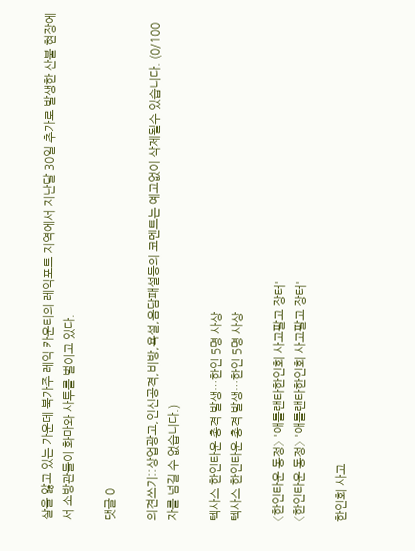살을 앓고 있는 가운데 북가주 레익 카운티의 레익포트 지역에서 지난달 30일 추가로 발생한 산불 현장에서 소방관들이 화마와 사투를 벌이고 있다.

댓글 0

의견쓰기::상업광고,인신공격,비방,욕설,음담패설등의 코멘트는 예고없이 삭제될수 있습니다. (0/100자를 넘길 수 없습니다.)

텍사스 한인타운 총격 발생…한인 5명 사상
텍사스 한인타운 총격 발생…한인 5명 사상

〈한인타운 동정〉 '애틀랜타한인회 사고팔고 장터'
〈한인타운 동정〉 '애틀랜타한인회 사고팔고 장터'

한인회 사고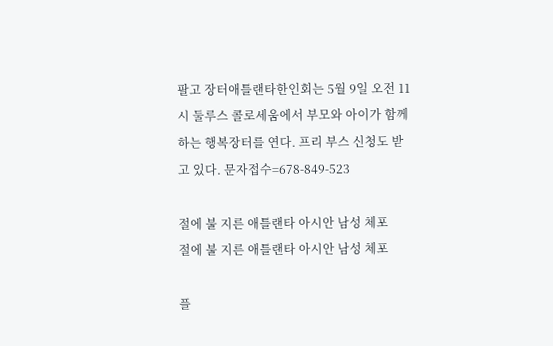팔고 장터애틀랜타한인회는 5월 9일 오전 11시 둘루스 콜로세움에서 부모와 아이가 함께하는 행복장터를 연다. 프리 부스 신청도 받고 있다. 문자접수=678-849-523

절에 불 지른 애틀랜타 아시안 남성 체포
절에 불 지른 애틀랜타 아시안 남성 체포

플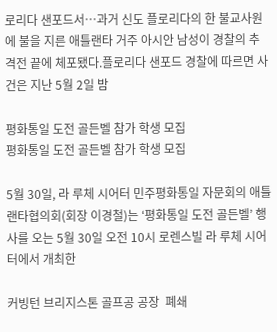로리다 샌포드서…과거 신도 플로리다의 한 불교사원에 불을 지른 애틀랜타 거주 아시안 남성이 경찰의 추격전 끝에 체포됐다.플로리다 샌포드 경찰에 따르면 사건은 지난 5월 2일 밤

평화통일 도전 골든벨 참가 학생 모집
평화통일 도전 골든벨 참가 학생 모집

5월 30일, 라 루체 시어터 민주평화통일 자문회의 애틀랜타협의회(회장 이경철)는 ‘평화통일 도전 골든벨’ 행사를 오는 5월 30일 오전 10시 로렌스빌 라 루체 시어터에서 개최한

커빙턴 브리지스톤 골프공 공장  폐쇄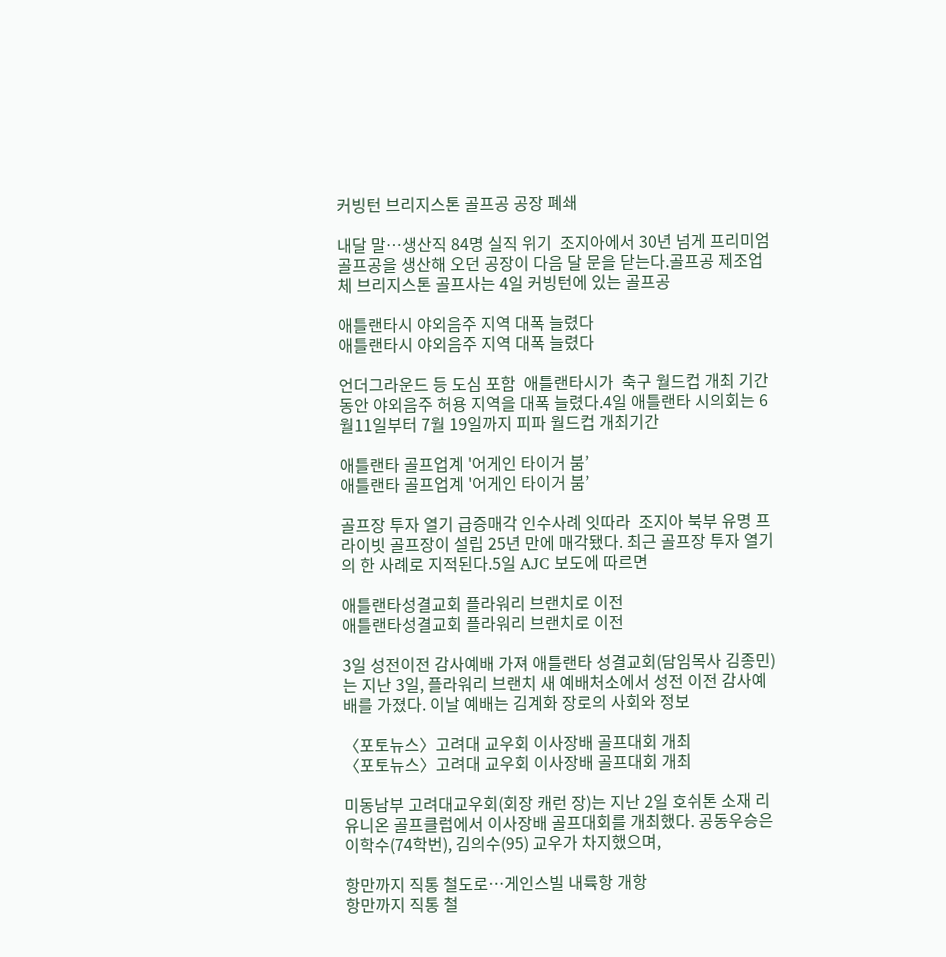커빙턴 브리지스톤 골프공 공장 폐쇄

내달 말…생산직 84명 실직 위기  조지아에서 30년 넘게 프리미엄 골프공을 생산해 오던 공장이 다음 달 문을 닫는다.골프공 제조업체 브리지스톤 골프사는 4일 커빙턴에 있는 골프공

애틀랜타시 야외음주 지역 대폭 늘렸다
애틀랜타시 야외음주 지역 대폭 늘렸다

언더그라운드 등 도심 포함  애틀랜타시가  축구 월드컵 개최 기간 동안 야외음주 허용 지역을 대폭 늘렸다.4일 애틀랜타 시의회는 6월11일부터 7월 19일까지 피파 월드컵 개최기간

애틀랜타 골프업계 '어게인 타이거 붐’
애틀랜타 골프업계 '어게인 타이거 붐’

골프장 투자 열기 급증매각 인수사례 잇따라  조지아 북부 유명 프라이빗 골프장이 설립 25년 만에 매각됐다. 최근 골프장 투자 열기의 한 사례로 지적된다.5일 AJC 보도에 따르면

애틀랜타성결교회 플라워리 브랜치로 이전
애틀랜타성결교회 플라워리 브랜치로 이전

3일 성전이전 감사예배 가져 애틀랜타 성결교회(담임목사 김종민)는 지난 3일, 플라워리 브랜치 새 예배처소에서 성전 이전 감사예배를 가졌다. 이날 예배는 김계화 장로의 사회와 정보

〈포토뉴스〉고려대 교우회 이사장배 골프대회 개최
〈포토뉴스〉고려대 교우회 이사장배 골프대회 개최

미동남부 고려대교우회(회장 캐런 장)는 지난 2일 호쉬톤 소재 리유니온 골프클럽에서 이사장배 골프대회를 개최했다. 공동우승은 이학수(74학번), 김의수(95) 교우가 차지했으며,

항만까지 직통 철도로…게인스빌 내륙항 개항
항만까지 직통 철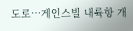도로…게인스빌 내륙항 개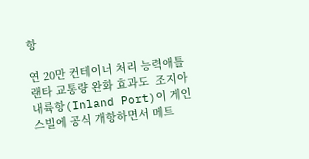항

연 20만 컨테이너 처리 능력애틀랜타 교통량 완화 효과도  조지아 내륙항(Inland Port)이 게인스빌에 공식 개항하면서 메트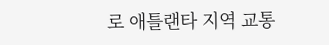로 애틀랜타 지역 교통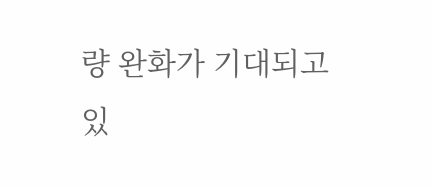량 완화가 기대되고 있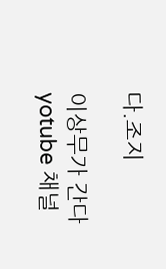다.조지

이상무가 간다 yotube 채널